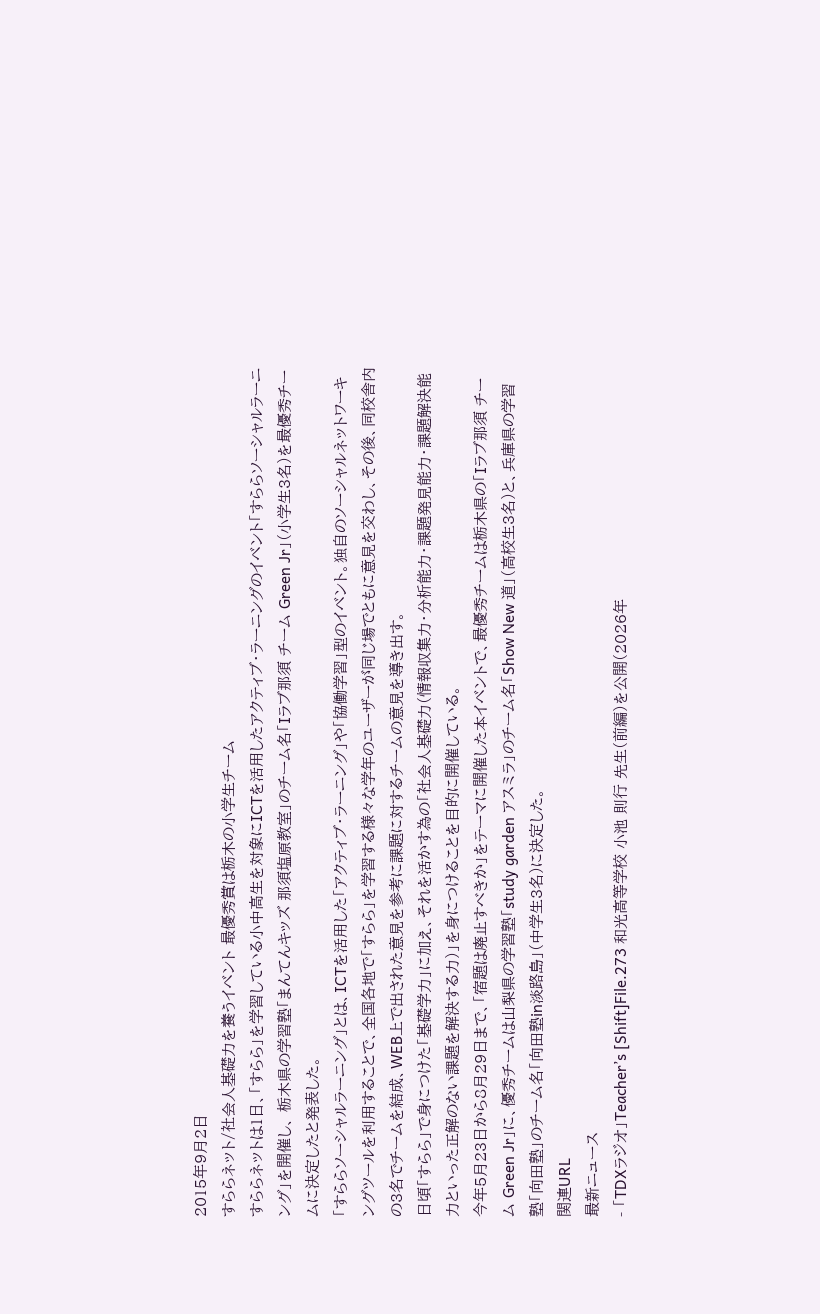2015年9月2日
すららネット/社会人基礎力を養うイベント 最優秀賞は栃木の小学生チーム
すららネットは1日、「すらら」を学習している小中高生を対象にICTを活用したアクティブ・ラーニングのイベント「すららソーシャルラーニング」を開催し、 栃木県の学習塾「まんてんキッズ 那須塩原教室」のチーム名「Iラブ那須 チーム Green Jr」(小学生3名)を最優秀チームに決定したと発表した。
「すららソーシャルラーニング」とは、ICTを活用した「アクティブ・ラーニング」や「協働学習」型のイベント。独自のソーシャルネットワーキングツールを利用することで、全国各地で「すらら」を学習する様々な学年のユーザーが同じ場でともに意見を交わし、その後、同校舎内の3名でチームを結成、WEB上で出された意見を参考に課題に対するチームの意見を導き出す。
日頃「すらら」で身につけた「基礎学力」に加え、それを活かす為の「社会人基礎力(情報収集力・分析能力・課題発見能力・課題解決能力といった正解のない課題を解決する力)」を身につけることを目的に開催している。
今年5月23日から8月29日まで、「宿題は廃止すべきか」をテーマに開催した本イベントで、最優秀チームは栃木県の「Iラブ那須 チーム Green Jr」に、優秀チームは山梨県の学習塾「study garden アスミラ」のチーム名「Show New 道」(高校生3名)と、兵庫県の学習塾「向田塾」のチーム名「向田塾in淡路島」(中学生3名)に決定した。
関連URL
最新ニュース
- 「TDXラジオ」Teacher’s [Shift]File.273 和光高等学校 小池 則行 先生(前編)を公開(2026年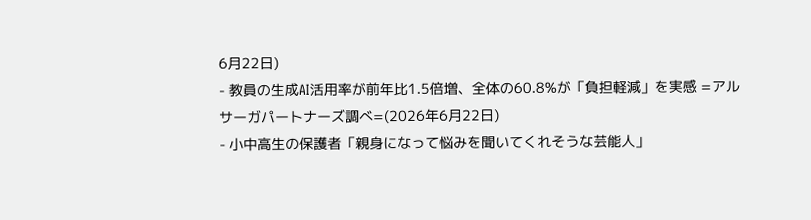6月22日)
- 教員の生成AI活用率が前年比1.5倍増、全体の60.8%が「負担軽減」を実感 =アルサーガパートナーズ調べ=(2026年6月22日)
- 小中高生の保護者「親身になって悩みを聞いてくれそうな芸能人」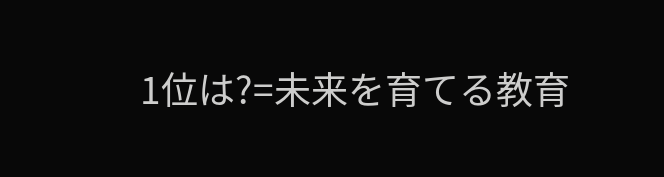1位は?=未来を育てる教育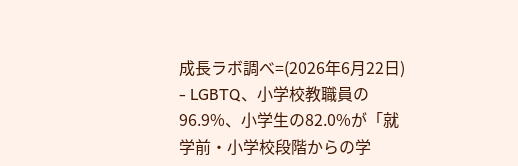成長ラボ調べ=(2026年6月22日)
- LGBTQ、小学校教職員の96.9%、小学生の82.0%が「就学前・小学校段階からの学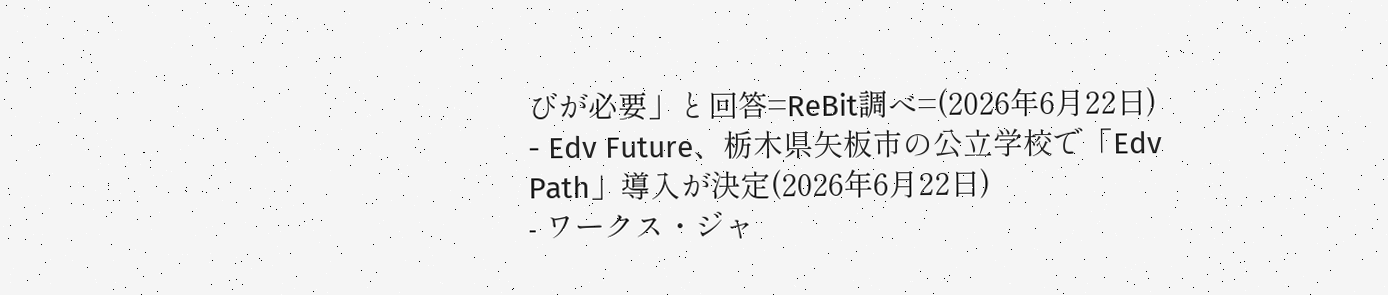びが必要」と回答=ReBit調べ=(2026年6月22日)
- Edv Future、栃木県矢板市の公立学校で「Edv Path」導入が決定(2026年6月22日)
- ワークス・ジャ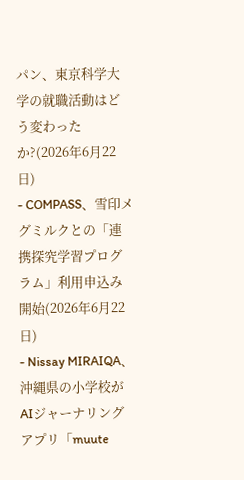パン、東京科学大学の就職活動はどう変わったか?(2026年6月22日)
- COMPASS、雪印メグミルクとの「連携探究学習プログラム」利用申込み開始(2026年6月22日)
- Nissay MIRAIQA、沖縄県の小学校がAIジャーナリングアプリ「muute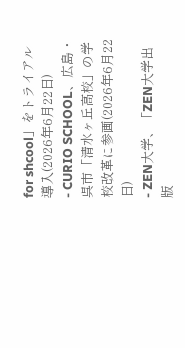for shcool」をトライアル導入(2026年6月22日)
- CURIO SCHOOL、広島・呉市「清水ヶ丘高校」の学校改革に参画(2026年6月22日)
- ZEN大学、「ZEN大学出版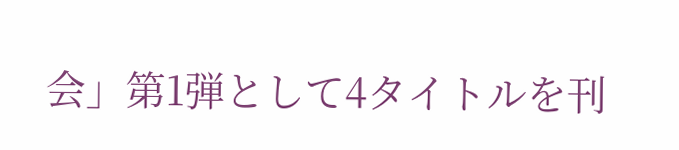会」第1弾として4タイトルを刊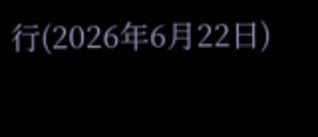行(2026年6月22日)